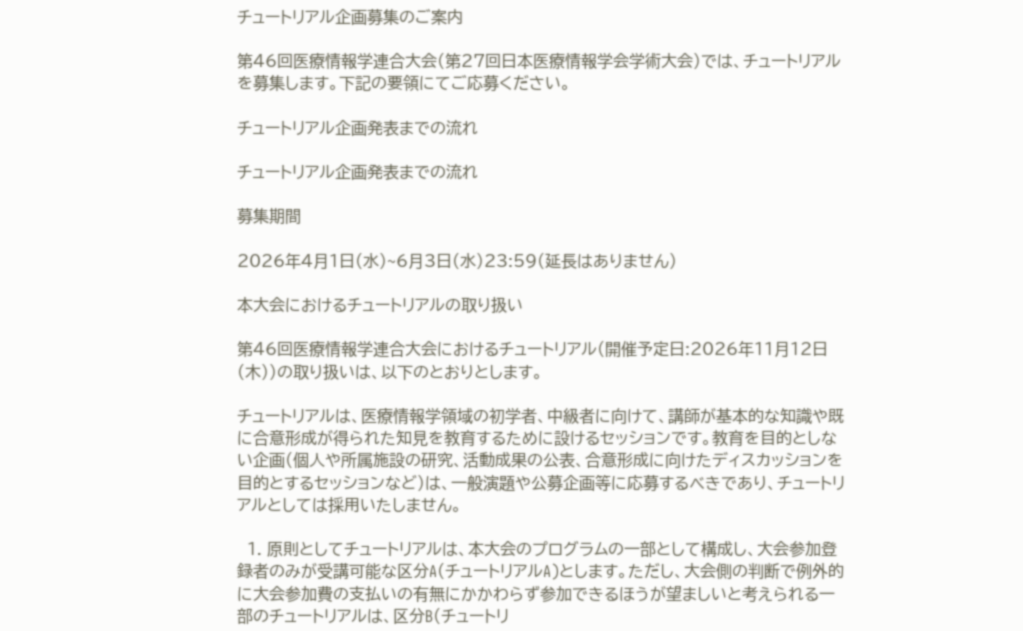チュートリアル企画募集のご案内

第46回医療情報学連合大会(第27回日本医療情報学会学術大会)では、チュートリアルを募集します。下記の要領にてご応募ください。

チュートリアル企画発表までの流れ

チュートリアル企画発表までの流れ

募集期間

2026年4月1日(水)~6月3日(水)23:59(延長はありません)

本大会におけるチュートリアルの取り扱い

第46回医療情報学連合大会におけるチュートリアル(開催予定日:2026年11月12日(木))の取り扱いは、以下のとおりとします。

チュートリアルは、医療情報学領域の初学者、中級者に向けて、講師が基本的な知識や既に合意形成が得られた知見を教育するために設けるセッションです。教育を目的としない企画(個人や所属施設の研究、活動成果の公表、合意形成に向けたディスカッションを目的とするセッションなど)は、一般演題や公募企画等に応募するべきであり、チュートリアルとしては採用いたしません。

  1. 原則としてチュートリアルは、本大会のプログラムの一部として構成し、大会参加登録者のみが受講可能な区分A(チュートリアルA)とします。ただし、大会側の判断で例外的に大会参加費の支払いの有無にかかわらず参加できるほうが望ましいと考えられる一部のチュートリアルは、区分B(チュートリ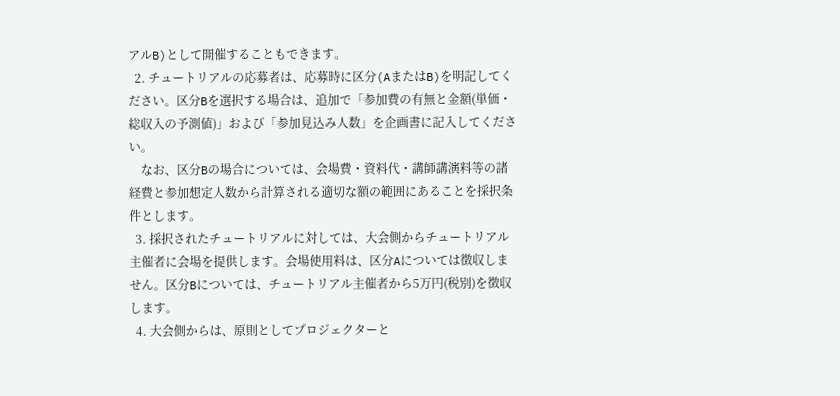アルB)として開催することもできます。
  2. チュートリアルの応募者は、応募時に区分(AまたはB)を明記してください。区分Bを選択する場合は、追加で「参加費の有無と金額(単価・総収入の予測値)」および「参加見込み人数」を企画書に記入してください。
    なお、区分Bの場合については、会場費・資料代・講師講演料等の諸経費と参加想定人数から計算される適切な額の範囲にあることを採択条件とします。
  3. 採択されたチュートリアルに対しては、大会側からチュートリアル主催者に会場を提供します。会場使用料は、区分Aについては徴収しません。区分Bについては、チュートリアル主催者から5万円(税別)を徴収します。
  4. 大会側からは、原則としてプロジェクターと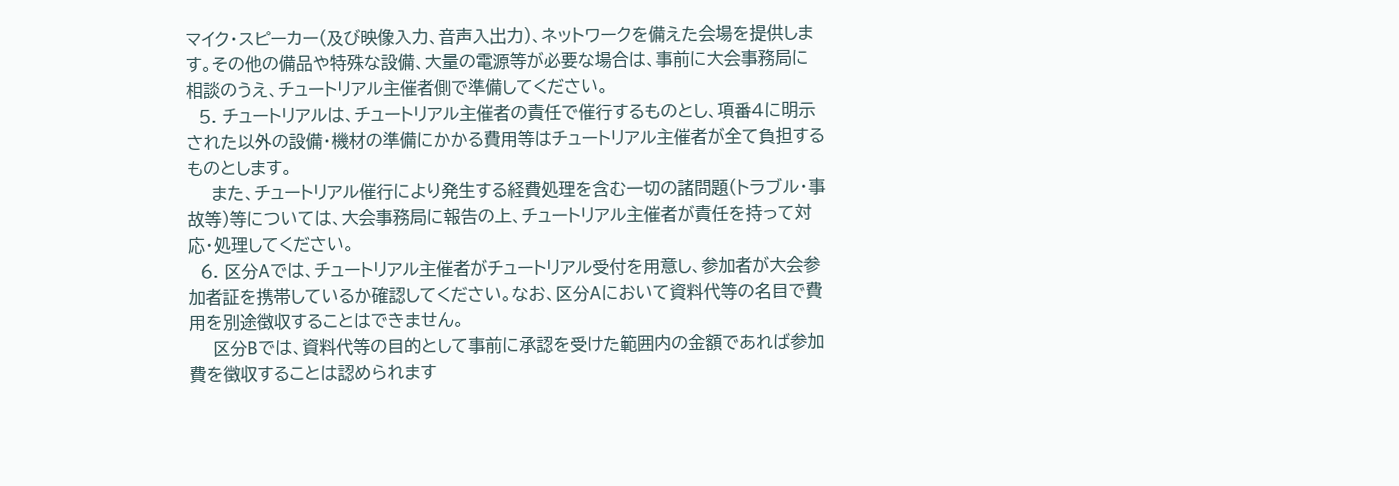マイク・スピーカー(及び映像入力、音声入出力)、ネットワークを備えた会場を提供します。その他の備品や特殊な設備、大量の電源等が必要な場合は、事前に大会事務局に相談のうえ、チュートリアル主催者側で準備してください。
  5. チュートリアルは、チュートリアル主催者の責任で催行するものとし、項番4に明示された以外の設備・機材の準備にかかる費用等はチュートリアル主催者が全て負担するものとします。
    また、チュートリアル催行により発生する経費処理を含む一切の諸問題(トラブル・事故等)等については、大会事務局に報告の上、チュートリアル主催者が責任を持って対応・処理してください。
  6. 区分Aでは、チュートリアル主催者がチュートリアル受付を用意し、参加者が大会参加者証を携帯しているか確認してください。なお、区分Aにおいて資料代等の名目で費用を別途徴収することはできません。
    区分Bでは、資料代等の目的として事前に承認を受けた範囲内の金額であれば参加費を徴収することは認められます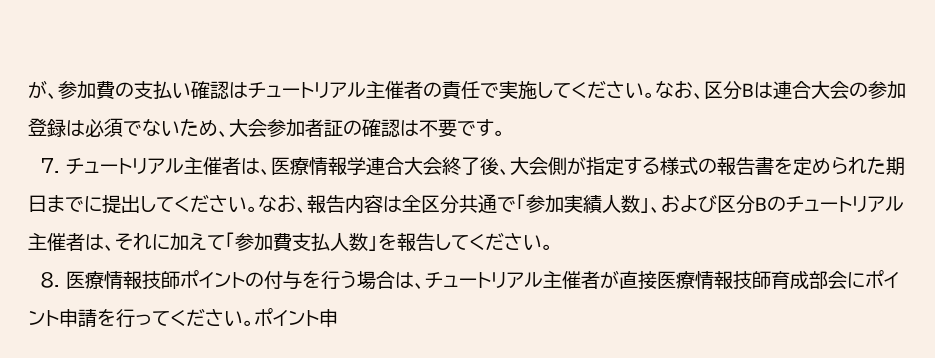が、参加費の支払い確認はチュートリアル主催者の責任で実施してください。なお、区分Bは連合大会の参加登録は必須でないため、大会参加者証の確認は不要です。
  7. チュートリアル主催者は、医療情報学連合大会終了後、大会側が指定する様式の報告書を定められた期日までに提出してください。なお、報告内容は全区分共通で「参加実績人数」、および区分Bのチュートリアル主催者は、それに加えて「参加費支払人数」を報告してください。
  8. 医療情報技師ポイントの付与を行う場合は、チュートリアル主催者が直接医療情報技師育成部会にポイント申請を行ってください。ポイント申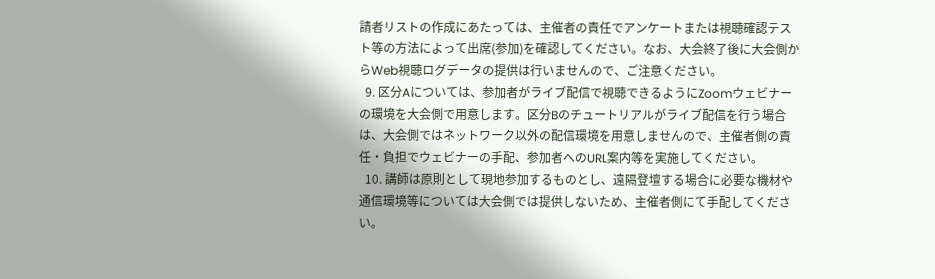請者リストの作成にあたっては、主催者の責任でアンケートまたは視聴確認テスト等の方法によって出席(参加)を確認してください。なお、大会終了後に大会側からWeb視聴ログデータの提供は行いませんので、ご注意ください。
  9. 区分Aについては、参加者がライブ配信で視聴できるようにZoomウェビナーの環境を大会側で用意します。区分Bのチュートリアルがライブ配信を行う場合は、大会側ではネットワーク以外の配信環境を用意しませんので、主催者側の責任・負担でウェビナーの手配、参加者へのURL案内等を実施してください。
  10. 講師は原則として現地参加するものとし、遠隔登壇する場合に必要な機材や通信環境等については大会側では提供しないため、主催者側にて手配してください。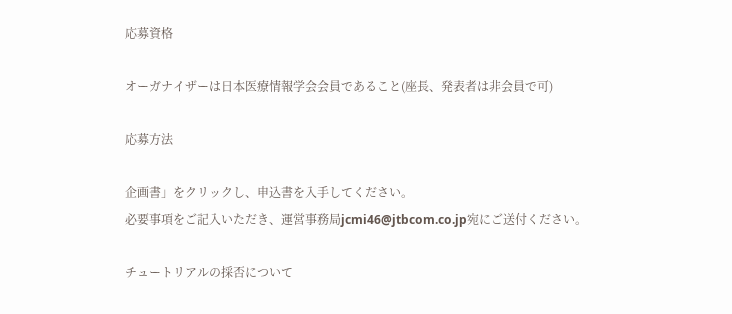応募資格

オーガナイザーは日本医療情報学会会員であること(座長、発表者は非会員で可)

応募方法

企画書」をクリックし、申込書を入手してください。
必要事項をご記入いただき、運営事務局jcmi46@jtbcom.co.jp宛にご送付ください。

チュートリアルの採否について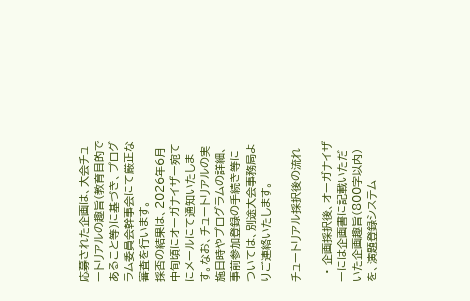応募された企画は、大会チュートリアルの趣旨(教育目的であること等)に基づき、プログラム委員会幹事会にて厳正な審査を行います。
採否の結果は、2026年6月中旬頃にオーガナイザー宛てにメールにて通知いたします。なお、チュートリアルの実施日時やプログラムの詳細、事前参加登録の手続き等については、別途大会事務局よりご連絡いたします。

チュートリアル採択後の流れ

  • 企画採択後、オーガナイザーには企画書に記載いただいた企画趣旨(800字以内)を、演題登録システム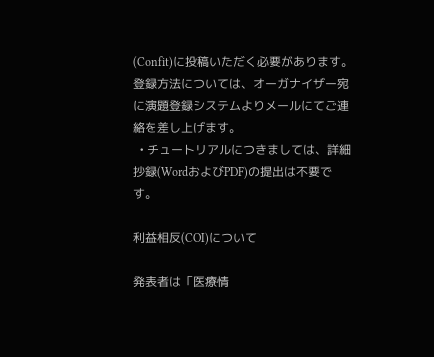(Confit)に投稿いただく必要があります。登録方法については、オーガナイザー宛に演題登録システムよりメールにてご連絡を差し上げます。
  • チュートリアルにつきましては、詳細抄録(WordおよびPDF)の提出は不要です。

利益相反(COI)について

発表者は「医療情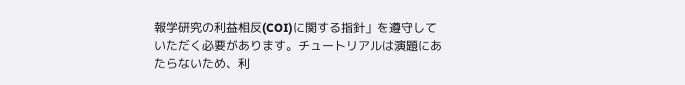報学研究の利益相反(COI)に関する指針」を遵守していただく必要があります。チュートリアルは演題にあたらないため、利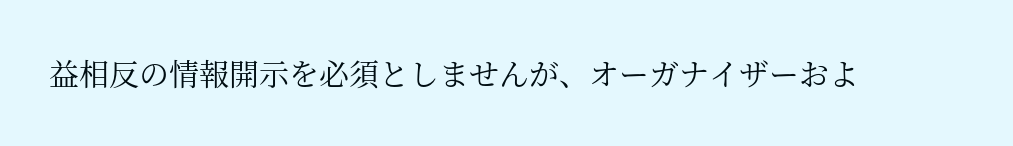益相反の情報開示を必須としませんが、オーガナイザーおよ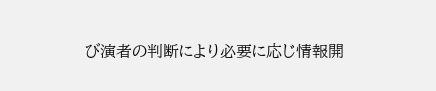び演者の判断により必要に応じ情報開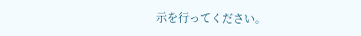示を行ってください。